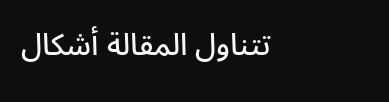تتناول المقالة أشكال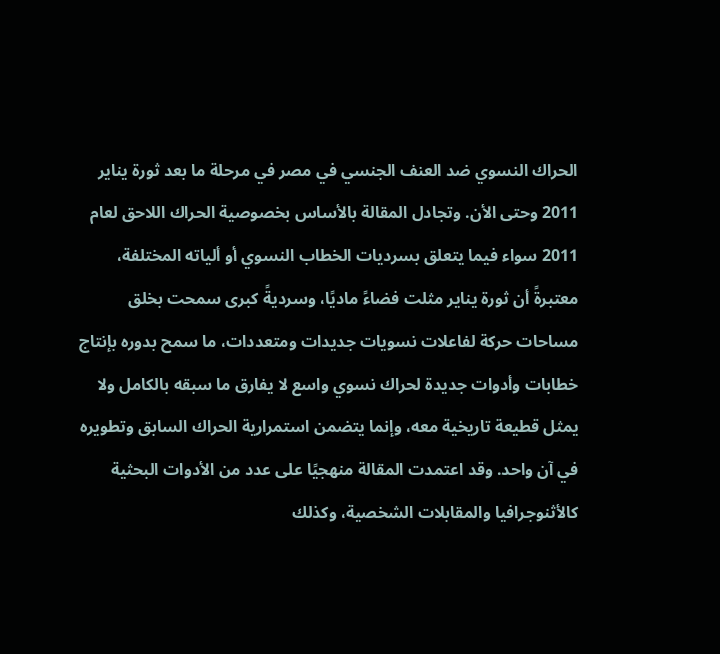الحراك النسوي ضد العنف الجنسي في مصر في مرحلة ما بعد ثورة يناير 2011 وحتى الأن. وتجادل المقالة بالأساس بخصوصية الحراك اللاحق لعام 2011 سواء فيما يتعلق بسرديات الخطاب النسوي أو ألياته المختلفة، معتبرةً أن ثورة يناير مثلت فضاءً ماديًا، وسرديةً كبرى سمحت بخلق مساحات حركة لفاعلات نسويات جديدات ومتعددات، ما سمح بدوره بإنتاج خطابات وأدوات جديدة لحراك نسوي واسع لا يفارق ما سبقه بالكامل ولا يمثل قطيعة تاريخية معه، وإنما يتضمن استمرارية الحراك السابق وتطويره في آن واحد. وقد اعتمدت المقالة منهجيًا على عدد من الأدوات البحثية كالأثنوجرافيا والمقابلات الشخصية، وكذلك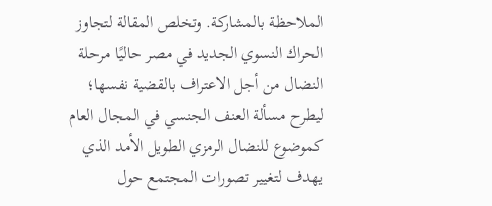الملاحظة بالمشاركة. وتخلص المقالة لتجاوز الحراك النسوي الجديد في مصر حاليًا مرحلة النضال من أجل الاعتراف بالقضية نفسها؛ ليطرح مسألة العنف الجنسي في المجال العام كموضوع للنضال الرمزي الطويل الأمد الذي يهدف لتغيير تصورات المجتمع حول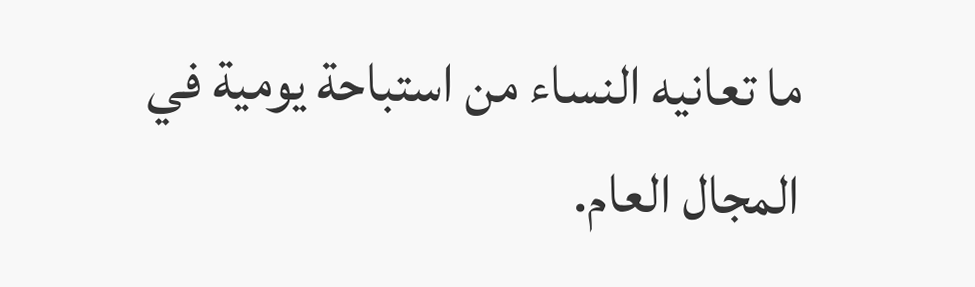ما تعانيه النساء من استباحة يومية في المجال العام.